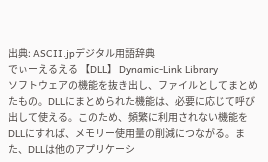出典: ASCII.jpデジタル用語辞典
でぃーえるえる 【DLL】 Dynamic-Link Library
ソフトウェアの機能を抜き出し、ファイルとしてまとめたもの。DLLにまとめられた機能は、必要に応じて呼び出して使える。このため、頻繁に利用されない機能をDLLにすれば、メモリー使用量の削減につながる。また、DLLは他のアプリケーシ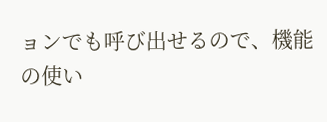ョンでも呼び出せるので、機能の使い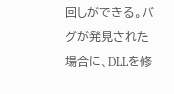回しができる。バグが発見された場合に、DLLを修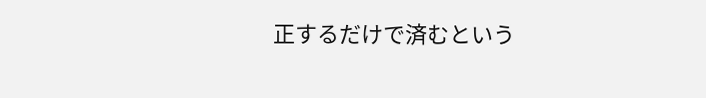正するだけで済むという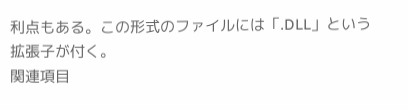利点もある。この形式のファイルには「.DLL」という拡張子が付く。
関連項目